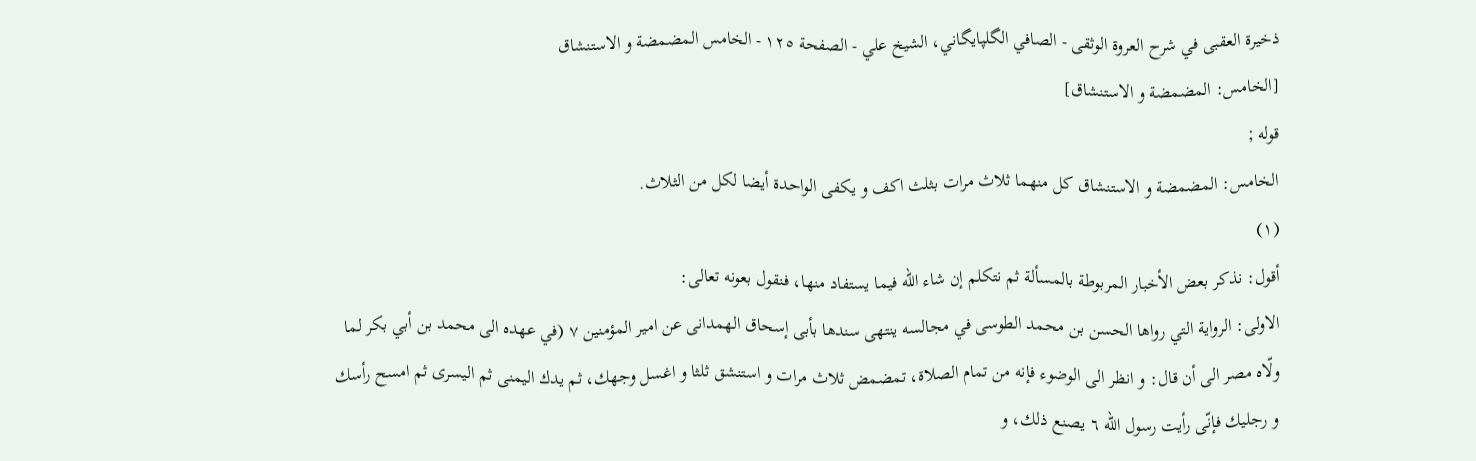ذخيرة العقبى في شرح العروة الوثقى - الصافي الگلپايگاني، الشيخ علي - الصفحة ١٢٥ - الخامس المضمضة و الاستنشاق
[الخامس: المضمضة و الاستنشاق]
قوله ;
الخامس: المضمضة و الاستنشاق كل منهما ثلاث مرات بثلث اكف و يكفى الواحدة أيضا لكل من الثلاث.
(١)
أقول: نذكر بعض الأخبار المربوطة بالمسألة ثم نتكلم إن شاء اللّه فيما يستفاد منها، فنقول بعونه تعالى:
الاولى: الرواية التي رواها الحسن بن محمد الطوسى في مجالسه ينتهى سندها بأبى إسحاق الهمدانى عن امير المؤمنين ٧ (في عهده الى محمد بن أبي بكر لما ولّاه مصر الى أن قال: و انظر الى الوضوء فإنه من تمام الصلاة، تمضمض ثلاث مرات و استنشق ثلثا و اغسل وجهك، ثم يدك اليمنى ثم اليسرى ثم امسح رأسك و رجليك فإنّى رأيت رسول اللّه ٦ يصنع ذلك، و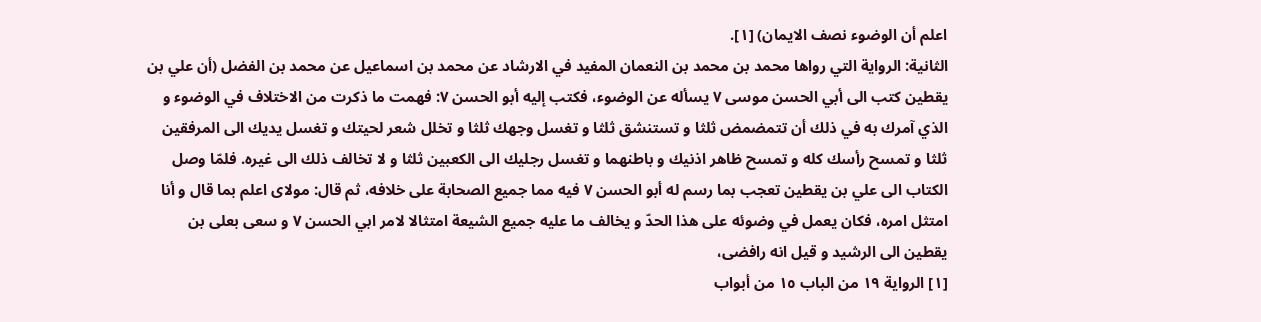اعلم أن الوضوء نصف الايمان) [١].
الثانية: الرواية التي رواها محمد بن محمد بن النعمان المفيد في الارشاد عن محمد بن اسماعيل عن محمد بن الفضل (أن علي بن يقطين كتب الى أبي الحسن موسى ٧ يسأله عن الوضوء، فكتب إليه أبو الحسن ٧: فهمت ما ذكرت من الاختلاف في الوضوء و الذي آمرك به في ذلك أن تتمضمض ثلثا و تستنشق ثلثا و تغسل وجهك ثلثا و تخلل شعر لحيتك و تغسل يديك الى المرفقين ثلثا و تمسح رأسك كله و تمسح ظاهر اذنيك و باطنهما و تغسل رجليك الى الكعبين ثلثا و لا تخالف ذلك الى غيره. فلمّا وصل الكتاب الى علي بن يقطين تعجب بما رسم له أبو الحسن ٧ فيه مما جميع الصحابة على خلافه، ثم قال: مولاى اعلم بما قال و أنا امتثل امره، فكان يعمل في وضوئه على هذا الحدّ و يخالف ما عليه جميع الشيعة امتثالا لامر ابي الحسن ٧ و سعى بعلى بن يقطين الى الرشيد و قيل انه رافضى،
[١] الرواية ١٩ من الباب ١٥ من أبواب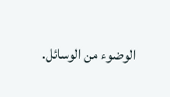الوضوء من الوسائل.